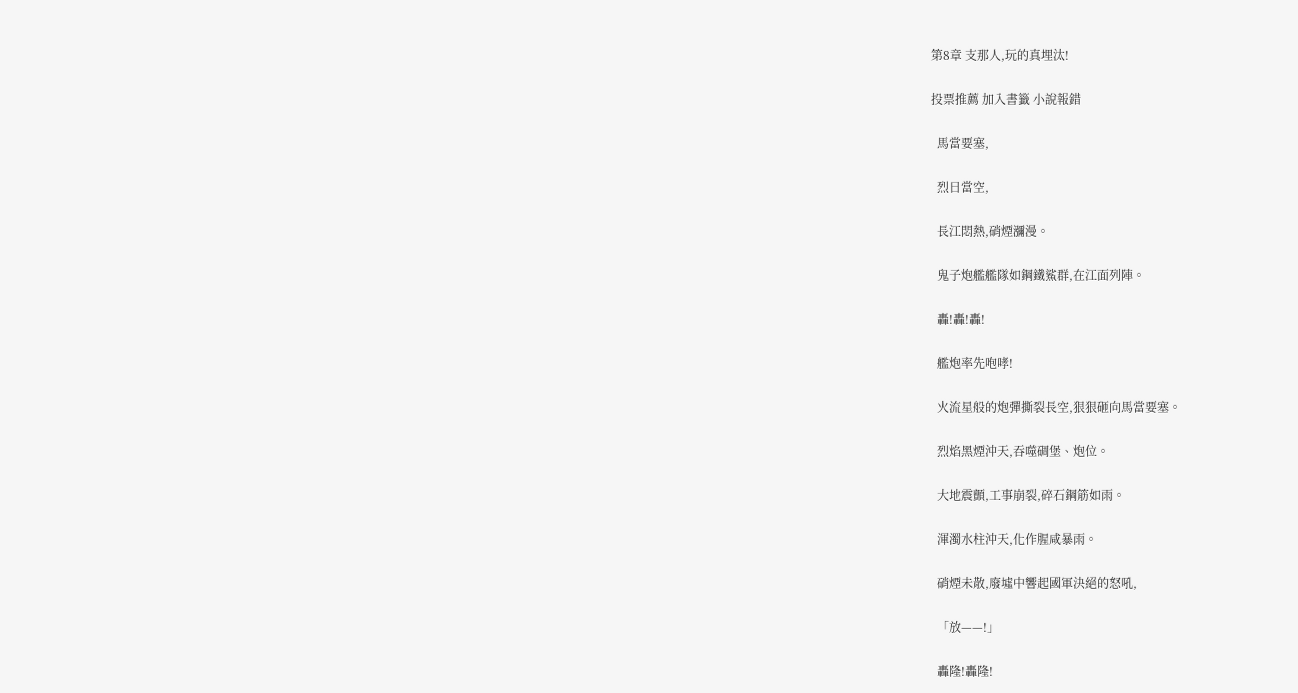第8章 支那人,玩的真埋汰!

投票推薦 加入書籤 小說報錯

  馬當要塞,

  烈日當空,

  長江悶熱,硝煙瀰漫。

  鬼子炮艦艦隊如鋼鐵鯊群,在江面列陣。

  轟!轟!轟!

  艦炮率先咆哮!

  火流星般的炮彈撕裂長空,狠狠砸向馬當要塞。

  烈焰黑煙沖天,吞噬碉堡、炮位。

  大地震顫,工事崩裂,碎石鋼筋如雨。

  渾濁水柱沖天,化作腥咸暴雨。

  硝煙未散,廢墟中響起國軍決絕的怒吼,

  「放——!」

  轟隆!轟隆!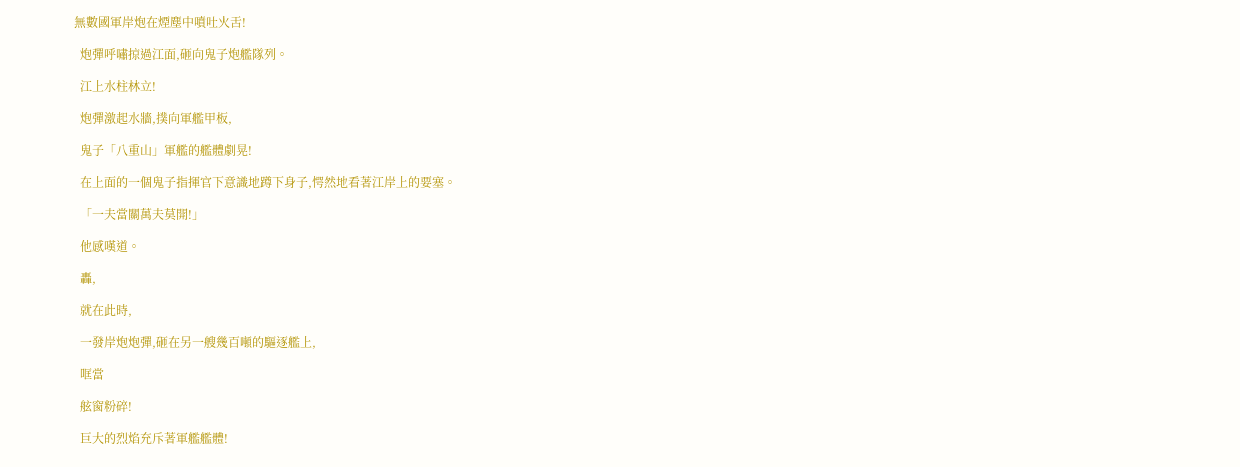無數國軍岸炮在煙塵中噴吐火舌!

  炮彈呼嘯掠過江面,砸向鬼子炮艦隊列。

  江上水柱林立!

  炮彈激起水牆,撲向軍艦甲板,

  鬼子「八重山」軍艦的艦體劇晃!

  在上面的一個鬼子指揮官下意識地蹲下身子,愕然地看著江岸上的要塞。

  「一夫當關萬夫莫開!」

  他感嘆道。

  轟,

  就在此時,

  一發岸炮炮彈,砸在另一艘幾百噸的驅逐艦上,

  哐當

  舷窗粉碎!

  巨大的烈焰充斥著軍艦艦體!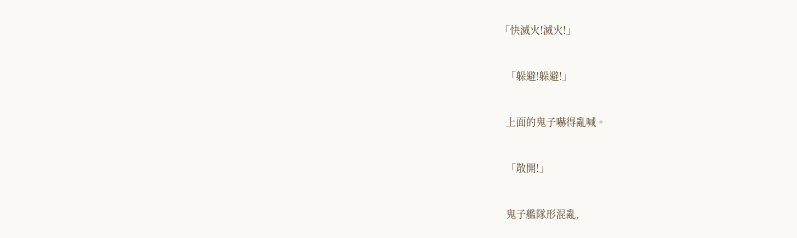「快滅火!滅火!」

  「躲避!躲避!」

  上面的鬼子嚇得亂喊。

  「散開!」

  鬼子艦隊形混亂,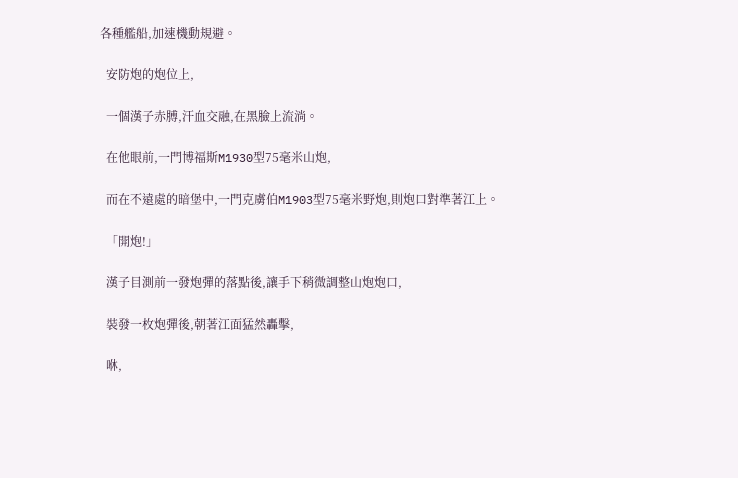各種艦船,加速機動規避。

  安防炮的炮位上,

  一個漢子赤膊,汗血交融,在黑臉上流淌。

  在他眼前,一門博福斯M1930型75毫米山炮,

  而在不遠處的暗堡中,一門克虜伯M1903型75毫米野炮,則炮口對準著江上。

  「開炮!」

  漢子目測前一發炮彈的落點後,讓手下稍微調整山炮炮口,

  裝發一枚炮彈後,朝著江面猛然轟擊,

  咻,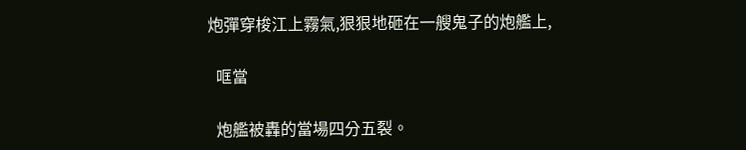炮彈穿梭江上霧氣,狠狠地砸在一艘鬼子的炮艦上,

  哐當

  炮艦被轟的當場四分五裂。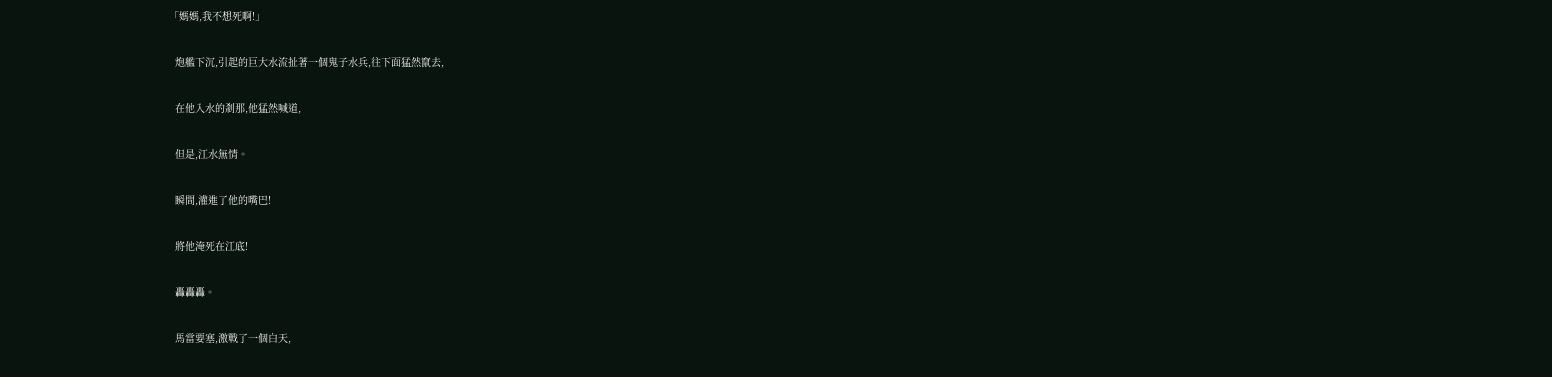「媽媽,我不想死啊!」

  炮艦下沉,引起的巨大水流扯著一個鬼子水兵,往下面猛然竄去,

  在他入水的剎那,他猛然喊道,

  但是,江水無情。

  瞬間,灌進了他的嘴巴!

  將他淹死在江底!

  轟轟轟。

  馬當要塞,激戰了一個白天,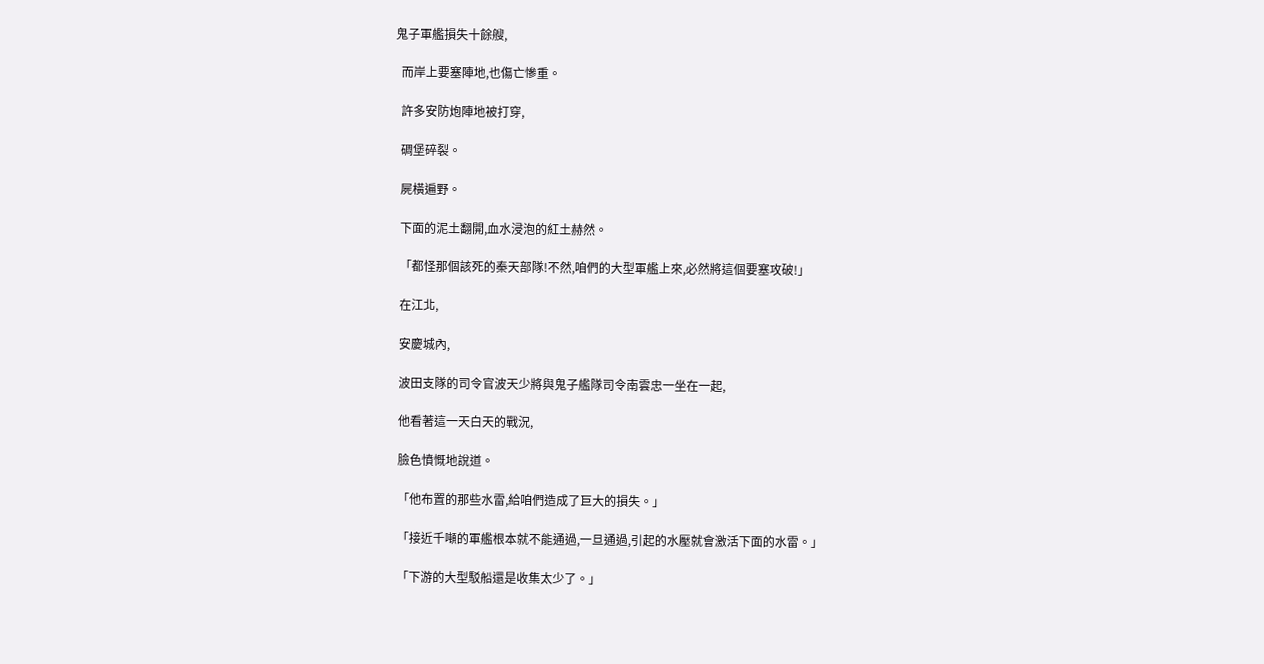鬼子軍艦損失十餘艘,

  而岸上要塞陣地,也傷亡慘重。

  許多安防炮陣地被打穿,

  碉堡碎裂。

  屍橫遍野。

  下面的泥土翻開,血水浸泡的紅土赫然。

  「都怪那個該死的秦天部隊!不然,咱們的大型軍艦上來,必然將這個要塞攻破!」

  在江北,

  安慶城內,

  波田支隊的司令官波天少將與鬼子艦隊司令南雲忠一坐在一起,

  他看著這一天白天的戰況,

  臉色憤慨地說道。

  「他布置的那些水雷,給咱們造成了巨大的損失。」

  「接近千噸的軍艦根本就不能通過,一旦通過,引起的水壓就會激活下面的水雷。」

  「下游的大型駁船還是收集太少了。」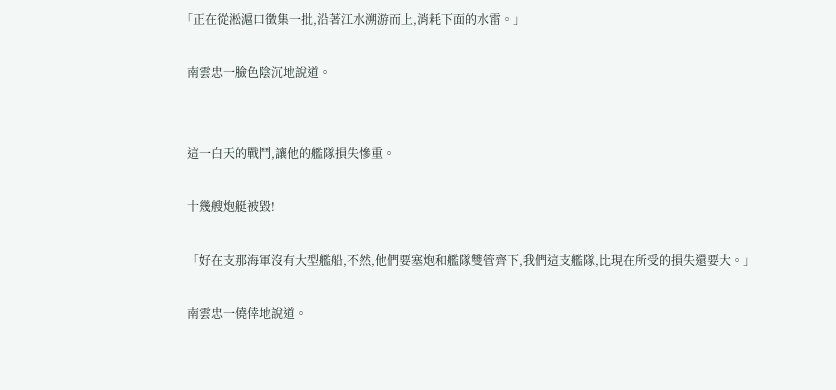「正在從淞滬口徵集一批,沿著江水溯游而上,消耗下面的水雷。」

  南雲忠一臉色陰沉地說道。


  這一白天的戰鬥,讓他的艦隊損失慘重。

  十幾艘炮艇被毀!

  「好在支那海軍沒有大型艦船,不然,他們要塞炮和艦隊雙管齊下,我們這支艦隊,比現在所受的損失還要大。」

  南雲忠一僥倖地說道。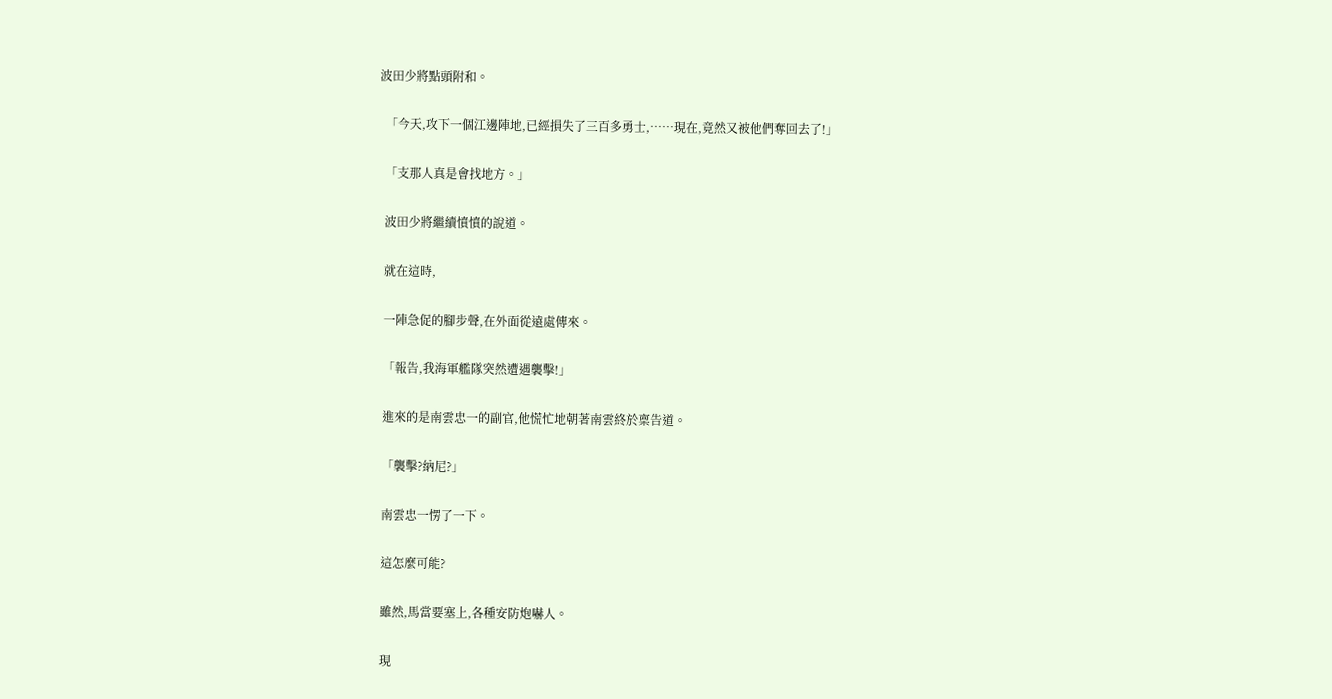波田少將點頭附和。

  「今天,攻下一個江邊陣地,已經損失了三百多勇士,……現在,竟然又被他們奪回去了!」

  「支那人真是會找地方。」

  波田少將繼續憤憤的說道。

  就在這時,

  一陣急促的腳步聲,在外面從遠處傳來。

  「報告,我海軍艦隊突然遭遇襲擊!」

  進來的是南雲忠一的副官,他慌忙地朝著南雲終於稟告道。

  「襲擊?納尼?」

  南雲忠一愣了一下。

  這怎麼可能?

  雖然,馬當要塞上,各種安防炮嚇人。

  現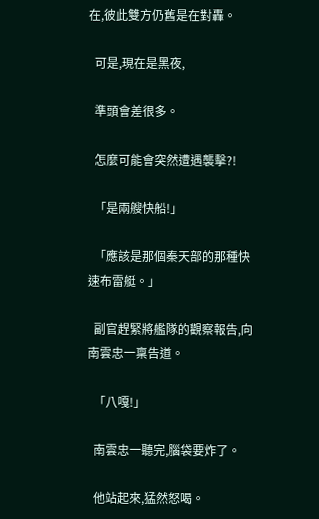在,彼此雙方仍舊是在對轟。

  可是,現在是黑夜,

  準頭會差很多。

  怎麼可能會突然遭遇襲擊?!

  「是兩艘快船!」

  「應該是那個秦天部的那種快速布雷艇。」

  副官趕緊將艦隊的觀察報告,向南雲忠一稟告道。

  「八嘎!」

  南雲忠一聽完,腦袋要炸了。

  他站起來,猛然怒喝。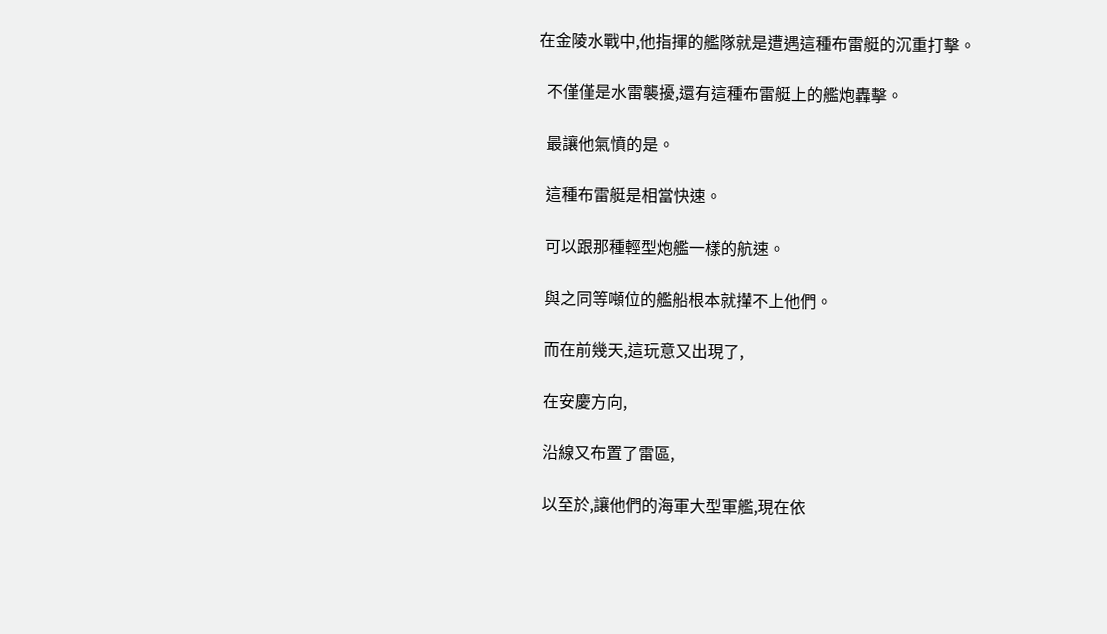在金陵水戰中,他指揮的艦隊就是遭遇這種布雷艇的沉重打擊。

  不僅僅是水雷襲擾,還有這種布雷艇上的艦炮轟擊。

  最讓他氣憤的是。

  這種布雷艇是相當快速。

  可以跟那種輕型炮艦一樣的航速。

  與之同等噸位的艦船根本就攆不上他們。

  而在前幾天,這玩意又出現了,

  在安慶方向,

  沿線又布置了雷區,

  以至於,讓他們的海軍大型軍艦,現在依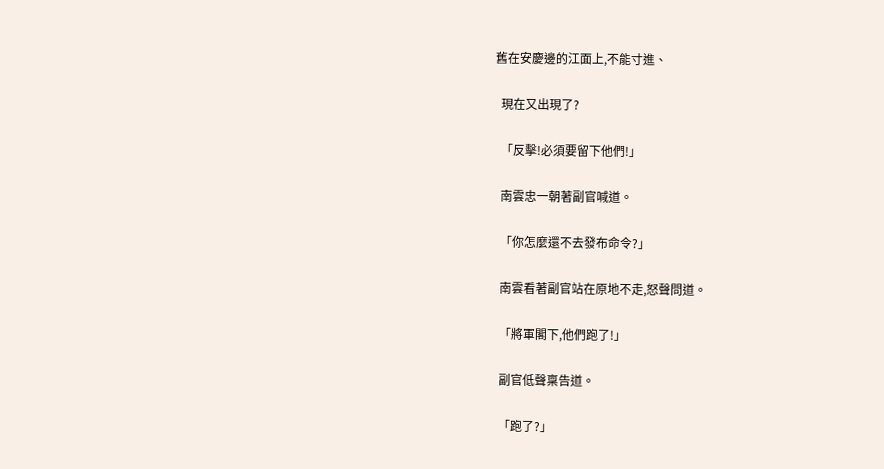舊在安慶邊的江面上,不能寸進、

  現在又出現了?

  「反擊!必須要留下他們!」

  南雲忠一朝著副官喊道。

  「你怎麼還不去發布命令?」

  南雲看著副官站在原地不走,怒聲問道。

  「將軍閣下,他們跑了!」

  副官低聲稟告道。

  「跑了?」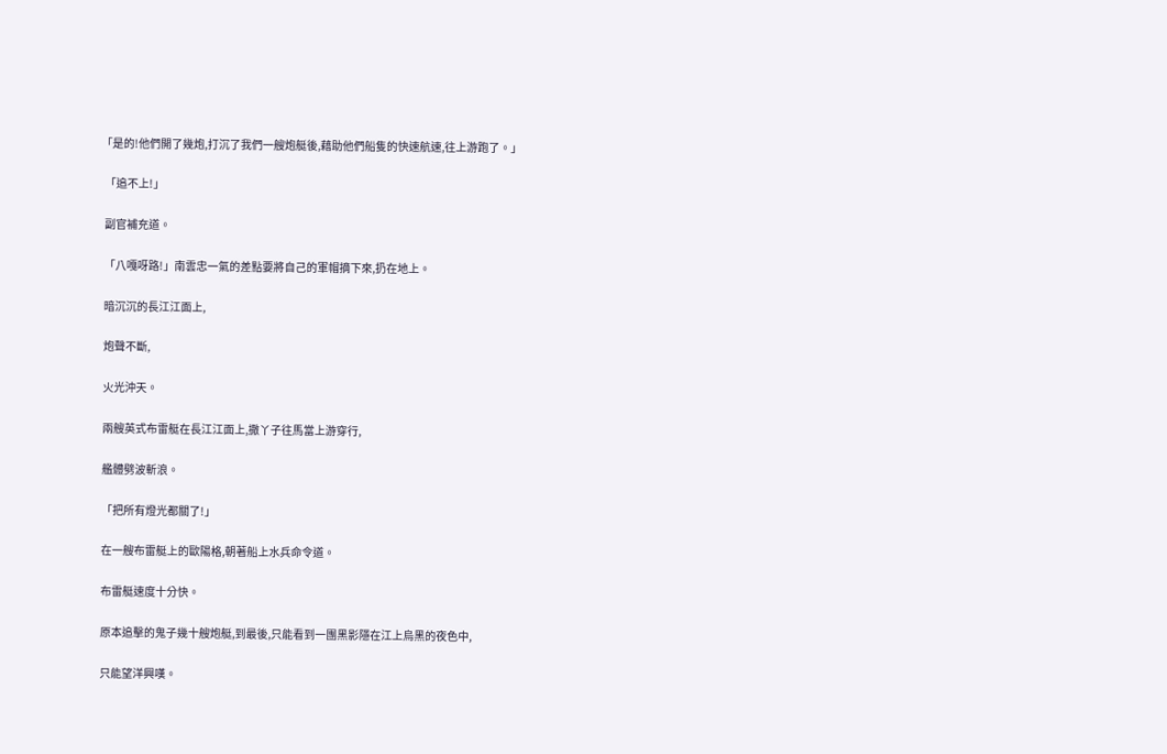「是的!他們開了幾炮,打沉了我們一艘炮艇後,藉助他們船隻的快速航速,往上游跑了。」

  「追不上!」

  副官補充道。

  「八嘎呀路!」南雲忠一氣的差點要將自己的軍帽摘下來,扔在地上。

  暗沉沉的長江江面上,

  炮聲不斷,

  火光沖天。

  兩艘英式布雷艇在長江江面上,撒丫子往馬當上游穿行,

  艦體劈波斬浪。

  「把所有燈光都關了!」

  在一艘布雷艇上的歐陽格,朝著船上水兵命令道。

  布雷艇速度十分快。

  原本追擊的鬼子幾十艘炮艇,到最後,只能看到一團黑影隱在江上烏黑的夜色中,

  只能望洋興嘆。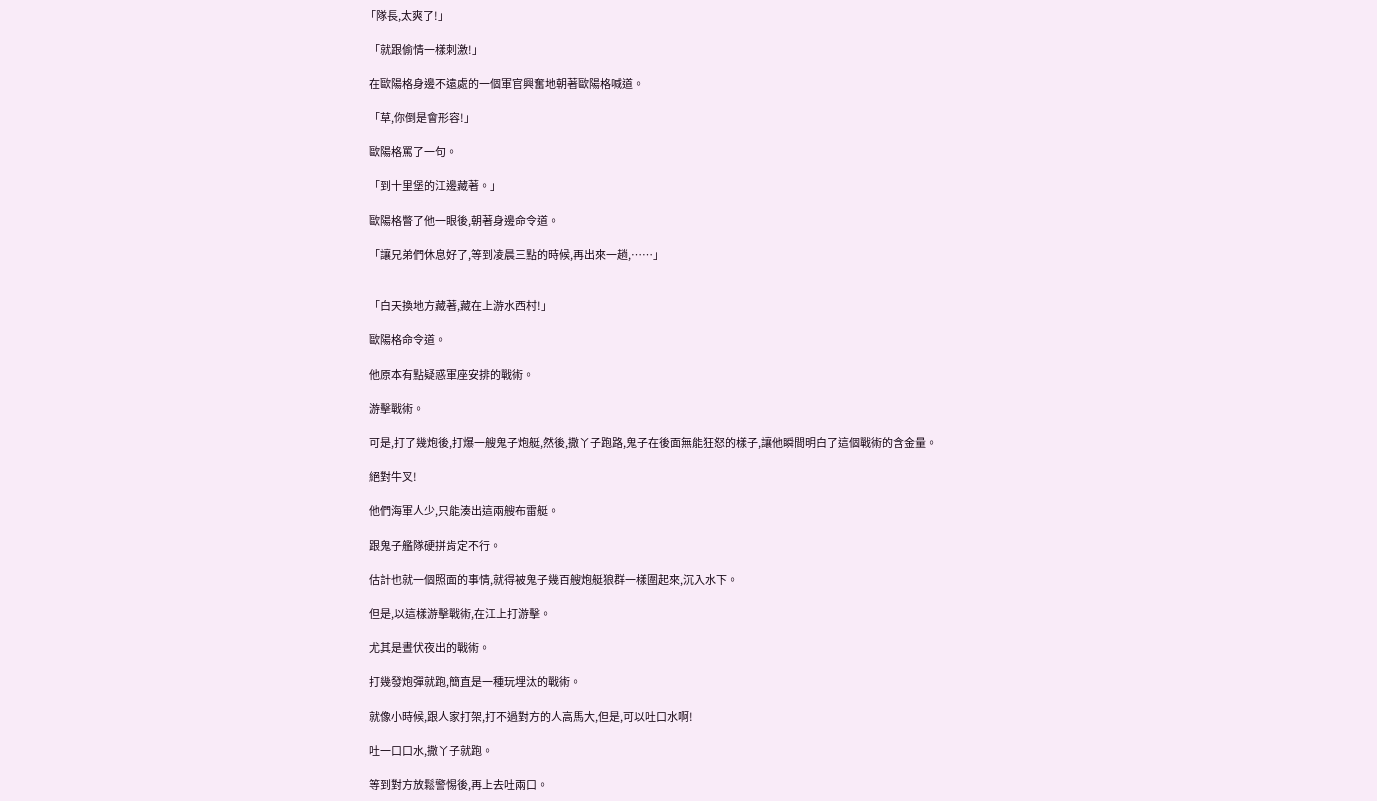「隊長,太爽了!」

  「就跟偷情一樣刺激!」

  在歐陽格身邊不遠處的一個軍官興奮地朝著歐陽格喊道。

  「草,你倒是會形容!」

  歐陽格罵了一句。

  「到十里堡的江邊藏著。」

  歐陽格瞥了他一眼後,朝著身邊命令道。

  「讓兄弟們休息好了,等到凌晨三點的時候,再出來一趟,……」


  「白天換地方藏著,藏在上游水西村!」

  歐陽格命令道。

  他原本有點疑惑軍座安排的戰術。

  游擊戰術。

  可是,打了幾炮後,打爆一艘鬼子炮艇,然後,撒丫子跑路,鬼子在後面無能狂怒的樣子,讓他瞬間明白了這個戰術的含金量。

  絕對牛叉!

  他們海軍人少,只能湊出這兩艘布雷艇。

  跟鬼子艦隊硬拼肯定不行。

  估計也就一個照面的事情,就得被鬼子幾百艘炮艇狼群一樣圍起來,沉入水下。

  但是,以這樣游擊戰術,在江上打游擊。

  尤其是晝伏夜出的戰術。

  打幾發炮彈就跑,簡直是一種玩埋汰的戰術。

  就像小時候,跟人家打架,打不過對方的人高馬大,但是,可以吐口水啊!

  吐一口口水,撒丫子就跑。

  等到對方放鬆警惕後,再上去吐兩口。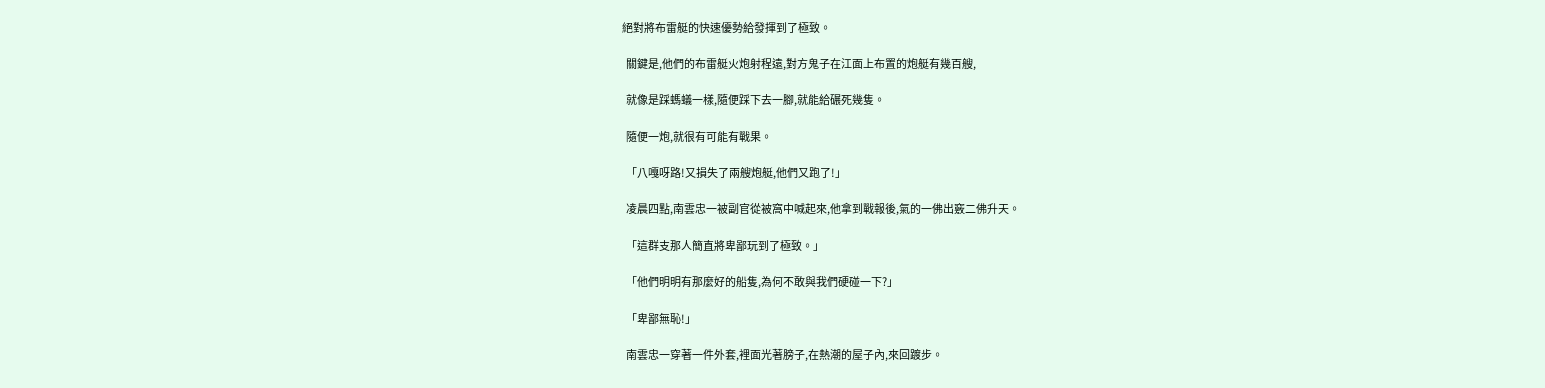絕對將布雷艇的快速優勢給發揮到了極致。

  關鍵是,他們的布雷艇火炮射程遠,對方鬼子在江面上布置的炮艇有幾百艘,

  就像是踩螞蟻一樣,隨便踩下去一腳,就能給碾死幾隻。

  隨便一炮,就很有可能有戰果。

  「八嘎呀路!又損失了兩艘炮艇,他們又跑了!」

  凌晨四點,南雲忠一被副官從被窩中喊起來,他拿到戰報後,氣的一佛出竅二佛升天。

  「這群支那人簡直將卑鄙玩到了極致。」

  「他們明明有那麼好的船隻,為何不敢與我們硬碰一下?」

  「卑鄙無恥!」

  南雲忠一穿著一件外套,裡面光著膀子,在熱潮的屋子內,來回踱步。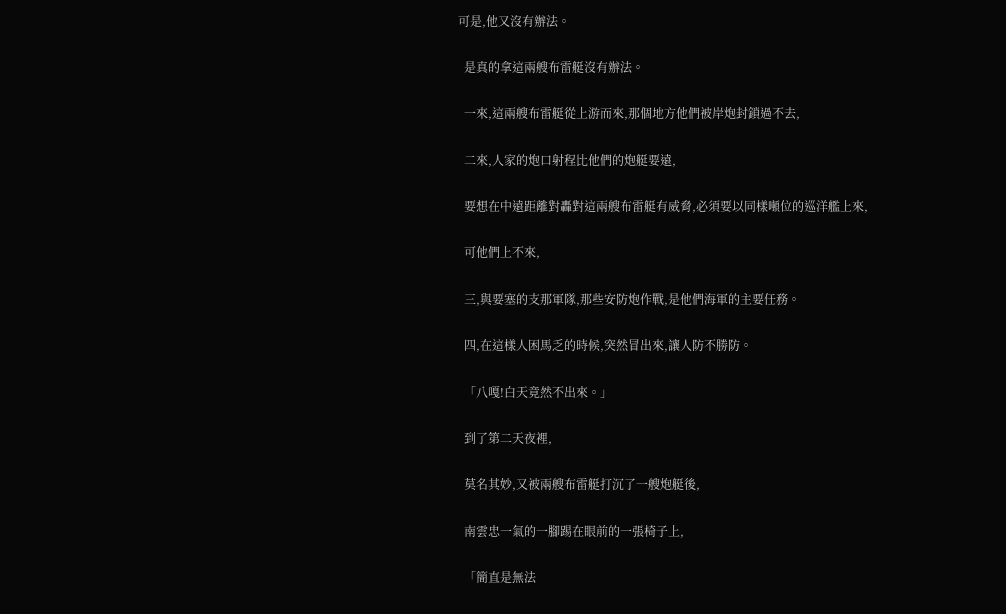可是,他又沒有辦法。

  是真的拿這兩艘布雷艇沒有辦法。

  一來,這兩艘布雷艇從上游而來,那個地方他們被岸炮封鎖過不去,

  二來,人家的炮口射程比他們的炮艇要遠,

  要想在中遠距離對轟對這兩艘布雷艇有威脅,必須要以同樣噸位的巡洋艦上來,

  可他們上不來,

  三,與要塞的支那軍隊,那些安防炮作戰,是他們海軍的主要任務。

  四,在這樣人困馬乏的時候,突然冒出來,讓人防不勝防。

  「八嘎!白天竟然不出來。」

  到了第二天夜裡,

  莫名其妙,又被兩艘布雷艇打沉了一艘炮艇後,

  南雲忠一氣的一腳踢在眼前的一張椅子上,

  「簡直是無法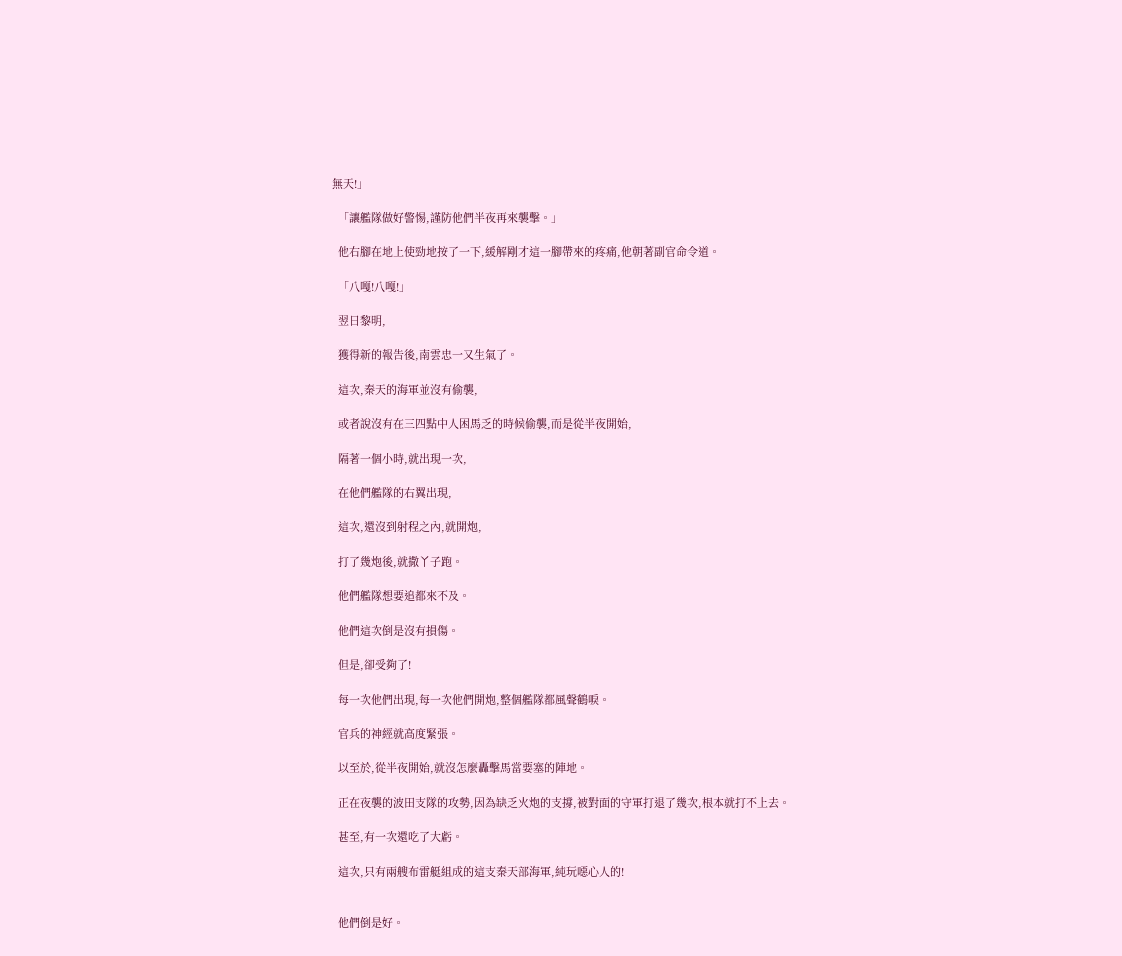無天!」

  「讓艦隊做好警惕,謹防他們半夜再來襲擊。」

  他右腳在地上使勁地按了一下,緩解剛才這一腳帶來的疼痛,他朝著副官命令道。

  「八嘎!八嘎!」

  翌日黎明,

  獲得新的報告後,南雲忠一又生氣了。

  這次,秦天的海軍並沒有偷襲,

  或者說沒有在三四點中人困馬乏的時候偷襲,而是從半夜開始,

  隔著一個小時,就出現一次,

  在他們艦隊的右翼出現,

  這次,還沒到射程之內,就開炮,

  打了幾炮後,就撒丫子跑。

  他們艦隊想要追都來不及。

  他們這次倒是沒有損傷。

  但是,卻受夠了!

  每一次他們出現,每一次他們開炮,整個艦隊都風聲鶴唳。

  官兵的神經就高度緊張。

  以至於,從半夜開始,就沒怎麼轟擊馬當要塞的陣地。

  正在夜襲的波田支隊的攻勢,因為缺乏火炮的支撐,被對面的守軍打退了幾次,根本就打不上去。

  甚至,有一次還吃了大虧。

  這次,只有兩艘布雷艇組成的這支秦天部海軍,純玩噁心人的!


  他們倒是好。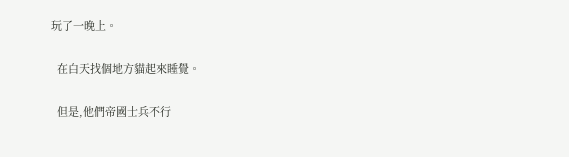玩了一晚上。

  在白天找個地方貓起來睡覺。

  但是,他們帝國士兵不行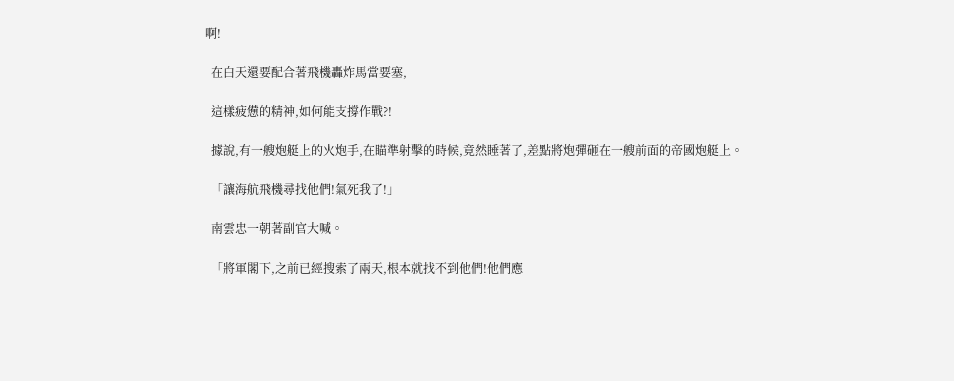啊!

  在白天還要配合著飛機轟炸馬當要塞,

  這樣疲憊的精神,如何能支撐作戰?!

  據說,有一艘炮艇上的火炮手,在瞄準射擊的時候,竟然睡著了,差點將炮彈砸在一艘前面的帝國炮艇上。

  「讓海航飛機尋找他們!氣死我了!」

  南雲忠一朝著副官大喊。

  「將軍閣下,之前已經搜索了兩天,根本就找不到他們!他們應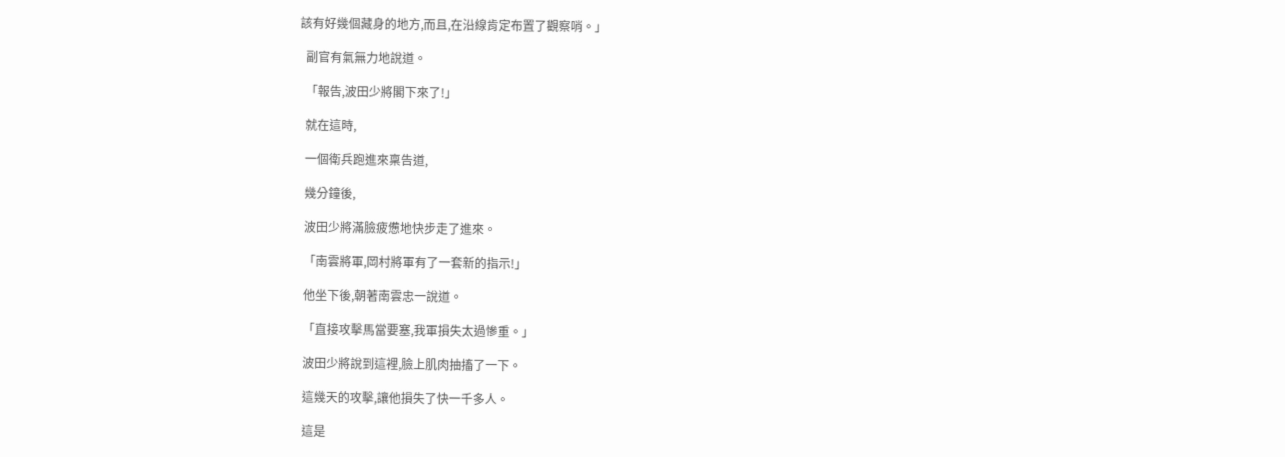該有好幾個藏身的地方,而且,在沿線肯定布置了觀察哨。」

  副官有氣無力地說道。

  「報告,波田少將閣下來了!」

  就在這時,

  一個衛兵跑進來稟告道,

  幾分鐘後,

  波田少將滿臉疲憊地快步走了進來。

  「南雲將軍,岡村將軍有了一套新的指示!」

  他坐下後,朝著南雲忠一說道。

  「直接攻擊馬當要塞,我軍損失太過慘重。」

  波田少將說到這裡,臉上肌肉抽搐了一下。

  這幾天的攻擊,讓他損失了快一千多人。

  這是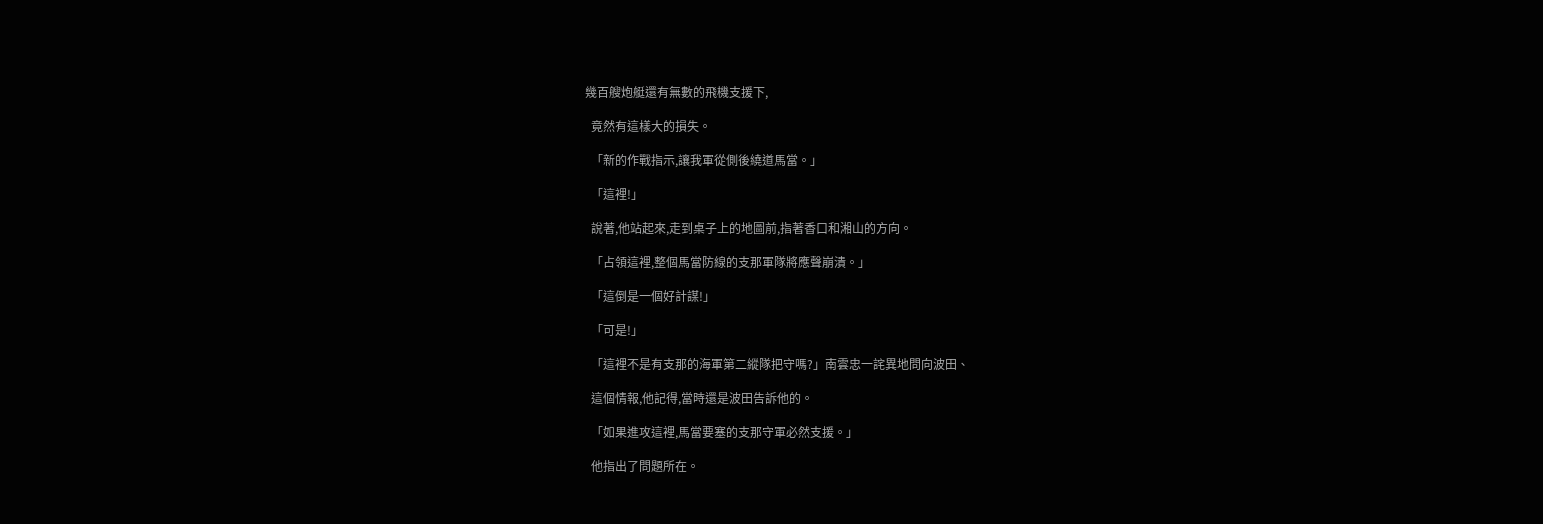幾百艘炮艇還有無數的飛機支援下,

  竟然有這樣大的損失。

  「新的作戰指示,讓我軍從側後繞道馬當。」

  「這裡!」

  說著,他站起來,走到桌子上的地圖前,指著香口和湘山的方向。

  「占領這裡,整個馬當防線的支那軍隊將應聲崩潰。」

  「這倒是一個好計謀!」

  「可是!」

  「這裡不是有支那的海軍第二縱隊把守嗎?」南雲忠一詫異地問向波田、

  這個情報,他記得,當時還是波田告訴他的。

  「如果進攻這裡,馬當要塞的支那守軍必然支援。」

  他指出了問題所在。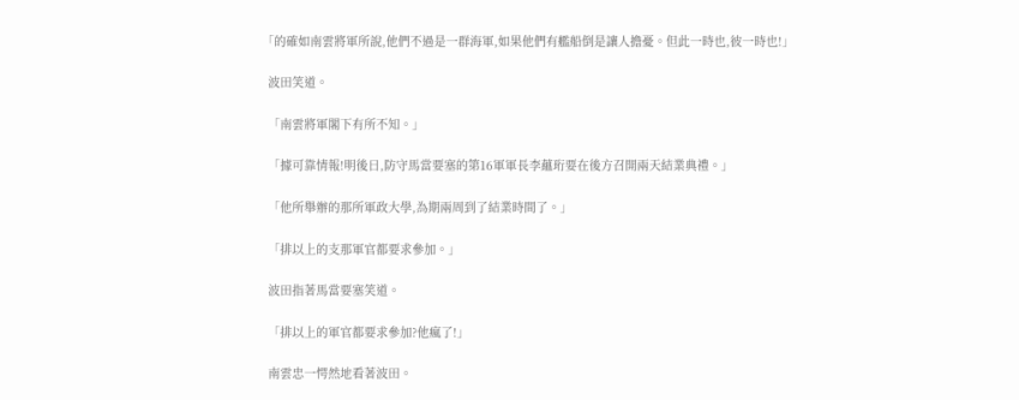「的確如南雲將軍所說,他們不過是一群海軍,如果他們有艦船倒是讓人擔憂。但此一時也,彼一時也!」

  波田笑道。

  「南雲將軍閣下有所不知。」

  「據可靠情報!明後日,防守馬當要塞的第16軍軍長李蘊珩要在後方召開兩天結業典禮。」

  「他所舉辦的那所軍政大學,為期兩周到了結業時間了。」

  「排以上的支那軍官都要求參加。」

  波田指著馬當要塞笑道。

  「排以上的軍官都要求參加?他瘋了!」

  南雲忠一愕然地看著波田。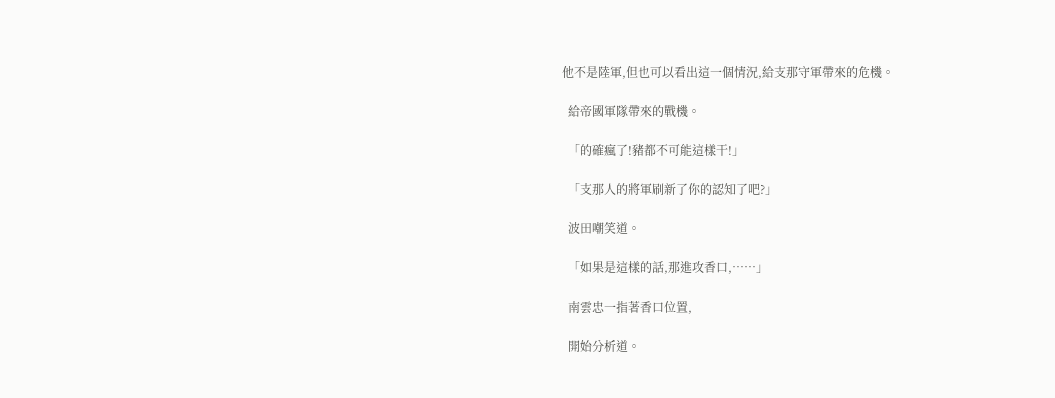他不是陸軍,但也可以看出這一個情況,給支那守軍帶來的危機。

  給帝國軍隊帶來的戰機。

  「的確瘋了!豬都不可能這樣干!」

  「支那人的將軍刷新了你的認知了吧?」

  波田嘲笑道。

  「如果是這樣的話,那進攻香口,……」

  南雲忠一指著香口位置,

  開始分析道。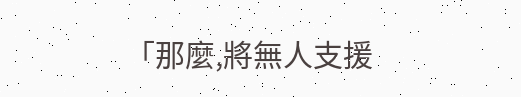「那麼,將無人支援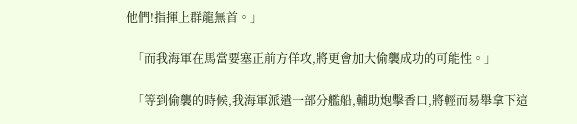他們!指揮上群龍無首。」

  「而我海軍在馬當要塞正前方佯攻,將更會加大偷襲成功的可能性。」

  「等到偷襲的時候,我海軍派遣一部分艦船,輔助炮擊香口,將輕而易舉拿下這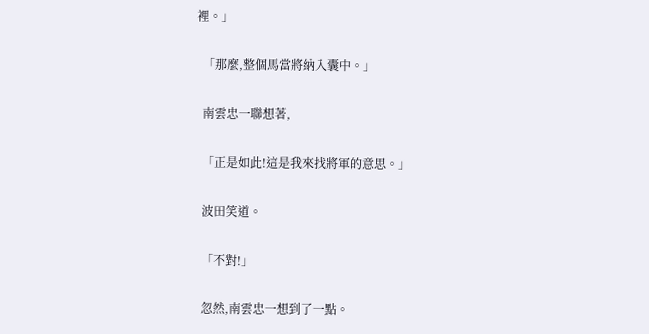裡。」

  「那麼,整個馬當將納入囊中。」

  南雲忠一聯想著,

  「正是如此!這是我來找將軍的意思。」

  波田笑道。

  「不對!」

  忽然,南雲忠一想到了一點。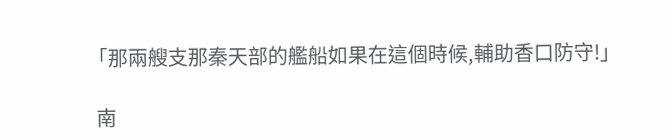「那兩艘支那秦天部的艦船如果在這個時候,輔助香口防守!」

  南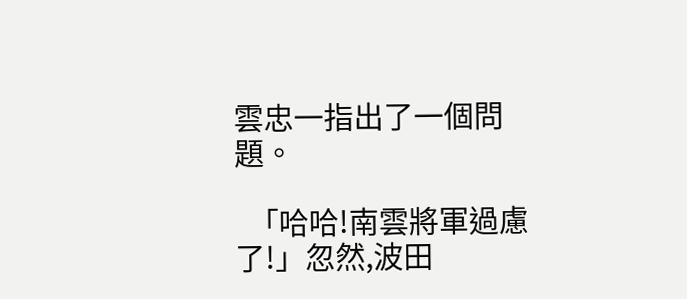雲忠一指出了一個問題。

  「哈哈!南雲將軍過慮了!」忽然,波田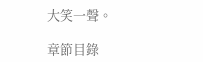大笑一聲。

章節目錄